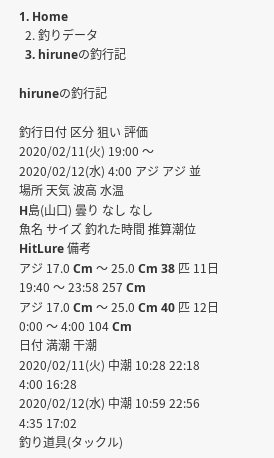1. Home
  2. 釣りデータ
  3. hiruneの釣行記

hiruneの釣行記

釣行日付 区分 狙い 評価
2020/02/11(火) 19:00 〜 2020/02/12(水) 4:00 アジ アジ 並
場所 天気 波高 水温
H島(山口) 曇り なし なし
魚名 サイズ 釣れた時間 推算潮位 HitLure 備考
アジ 17.0 Cm 〜 25.0 Cm 38 匹 11日 19:40 〜 23:58 257 Cm
アジ 17.0 Cm 〜 25.0 Cm 40 匹 12日 0:00 〜 4:00 104 Cm
日付 満潮 干潮
2020/02/11(火) 中潮 10:28 22:18  4:00 16:28
2020/02/12(水) 中潮 10:59 22:56  4:35 17:02
釣り道具(タックル)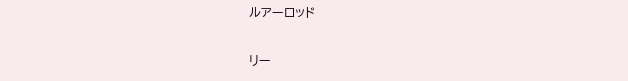ルアーロッド

リー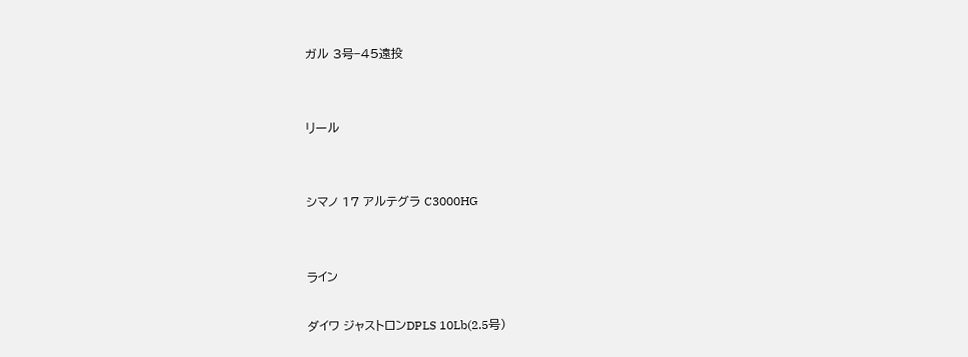ガル 3号−45遠投


リール


シマノ 17 アルテグラ C3000HG


ライン

ダイワ ジャストロンDPLS 10Lb(2.5号)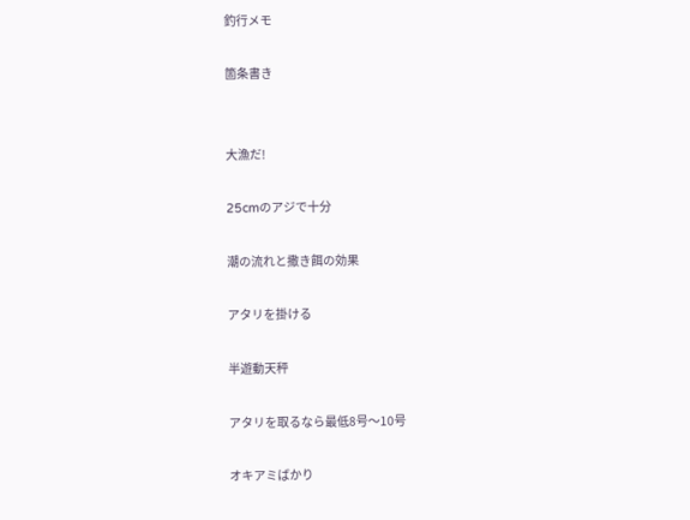釣行メモ

箇条書き


大漁だ!

25cmのアジで十分

潮の流れと撒き餌の効果

アタリを掛ける

半遊動天秤

アタリを取るなら最低8号〜10号

オキアミばかり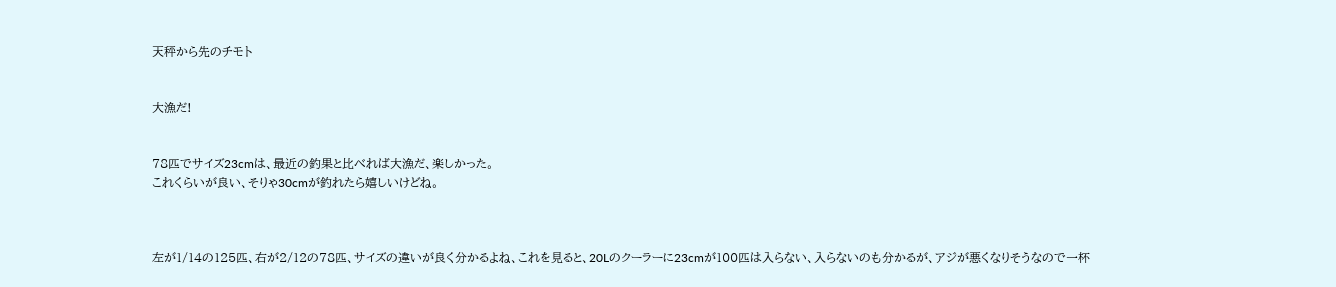天秤から先のチモト


大漁だ!


78匹でサイズ23cmは、最近の釣果と比べれば大漁だ、楽しかった。
これくらいが良い、そりゃ30cmが釣れたら嬉しいけどね。



左が1/14の125匹、右が2/12の78匹、サイズの違いが良く分かるよね、これを見ると、20Lのクーラーに23cmが100匹は入らない、入らないのも分かるが、アジが悪くなりそうなので一杯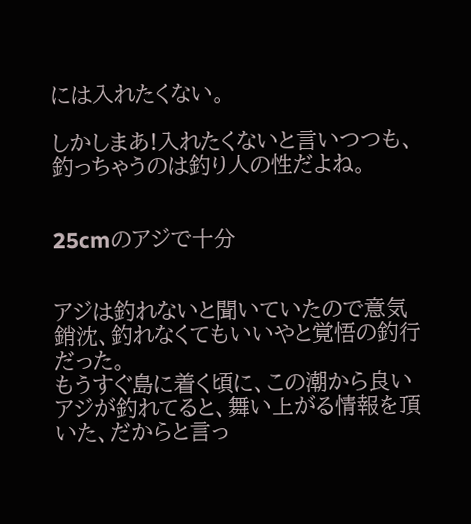には入れたくない。

しかしまあ!入れたくないと言いつつも、釣っちゃうのは釣り人の性だよね。


25cmのアジで十分


アジは釣れないと聞いていたので意気銷沈、釣れなくてもいいやと覚悟の釣行だった。
もうすぐ島に着く頃に、この潮から良いアジが釣れてると、舞い上がる情報を頂いた、だからと言っ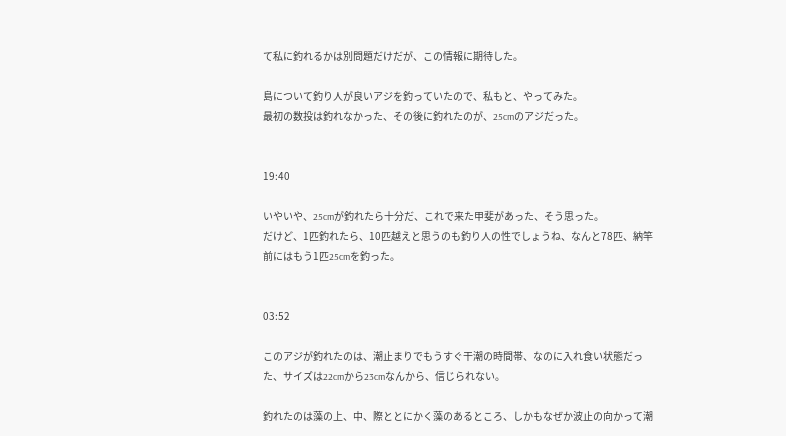て私に釣れるかは別問題だけだが、この情報に期待した。

島について釣り人が良いアジを釣っていたので、私もと、やってみた。
最初の数投は釣れなかった、その後に釣れたのが、25cmのアジだった。


19:40

いやいや、25cmが釣れたら十分だ、これで来た甲斐があった、そう思った。
だけど、1匹釣れたら、10匹越えと思うのも釣り人の性でしょうね、なんと78匹、納竿前にはもう1匹25cmを釣った。


03:52

このアジが釣れたのは、潮止まりでもうすぐ干潮の時間帯、なのに入れ食い状態だった、サイズは22cmから23cmなんから、信じられない。

釣れたのは藻の上、中、際ととにかく藻のあるところ、しかもなぜか波止の向かって潮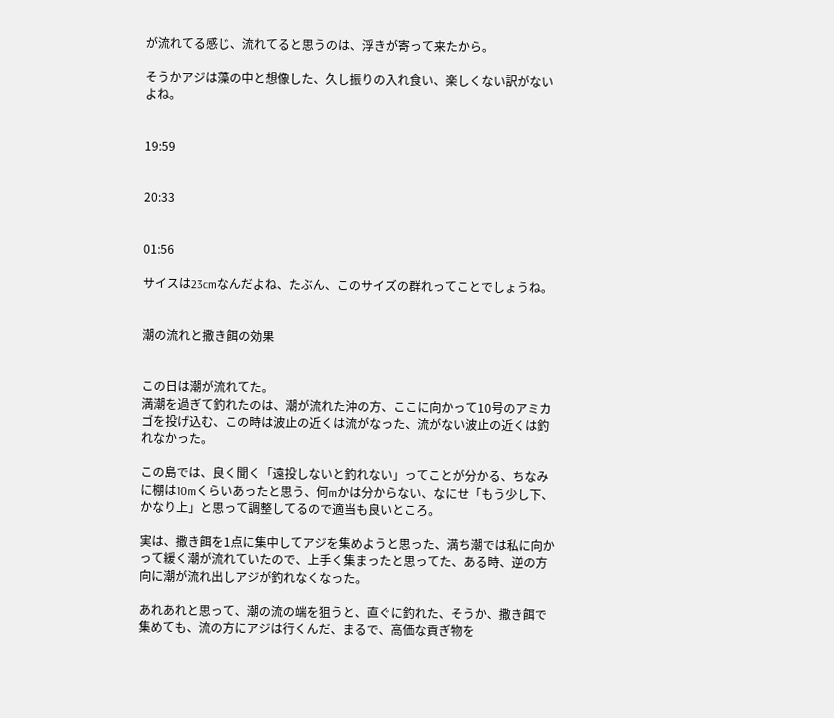が流れてる感じ、流れてると思うのは、浮きが寄って来たから。

そうかアジは藻の中と想像した、久し振りの入れ食い、楽しくない訳がないよね。


19:59


20:33


01:56

サイスは23cmなんだよね、たぶん、このサイズの群れってことでしょうね。


潮の流れと撒き餌の効果


この日は潮が流れてた。
満潮を過ぎて釣れたのは、潮が流れた沖の方、ここに向かって10号のアミカゴを投げ込む、この時は波止の近くは流がなった、流がない波止の近くは釣れなかった。

この島では、良く聞く「遠投しないと釣れない」ってことが分かる、ちなみに棚は10mくらいあったと思う、何mかは分からない、なにせ「もう少し下、かなり上」と思って調整してるので適当も良いところ。

実は、撒き餌を1点に集中してアジを集めようと思った、満ち潮では私に向かって緩く潮が流れていたので、上手く集まったと思ってた、ある時、逆の方向に潮が流れ出しアジが釣れなくなった。

あれあれと思って、潮の流の端を狙うと、直ぐに釣れた、そうか、撒き餌で集めても、流の方にアジは行くんだ、まるで、高価な貢ぎ物を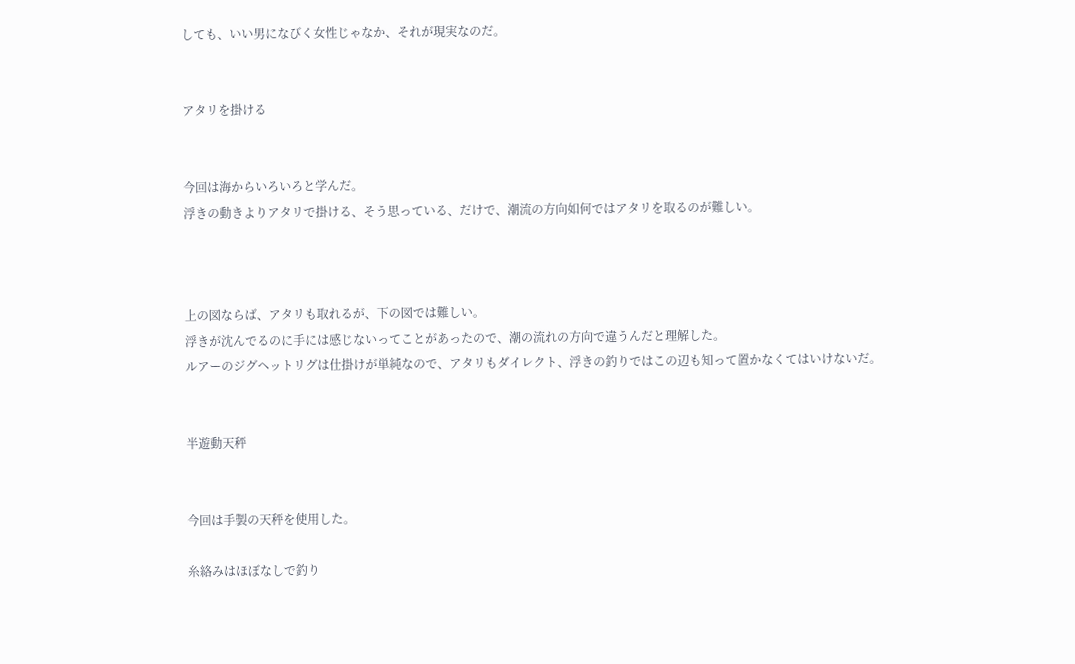しても、いい男になびく女性じゃなか、それが現実なのだ。


アタリを掛ける


今回は海からいろいろと学んだ。
浮きの動きよりアタリで掛ける、そう思っている、だけで、潮流の方向如何ではアタリを取るのが難しい。



上の図ならば、アタリも取れるが、下の図では難しい。
浮きが沈んでるのに手には感じないってことがあったので、潮の流れの方向で違うんだと理解した。
ルアーのジグヘットリグは仕掛けが単純なので、アタリもダイレクト、浮きの釣りではこの辺も知って置かなくてはいけないだ。


半遊動天秤


今回は手製の天秤を使用した。

糸絡みはほぼなしで釣り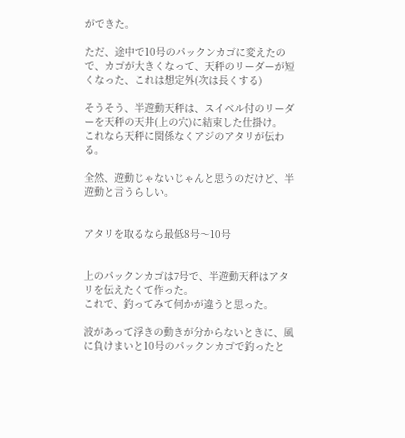ができた。

ただ、途中で10号のパックンカゴに変えたので、カゴが大きくなって、天秤のリーダーが短くなった、これは想定外(次は長くする)

そうそう、半遊動天秤は、スイベル付のリーダーを天秤の天井(上の穴)に結束した仕掛け。
これなら天秤に関係なくアジのアタリが伝わる。

全然、遊動じゃないじゃんと思うのだけど、半遊動と言うらしい。


アタリを取るなら最低8号〜10号


上のパックンカゴは7号で、半遊動天秤はアタリを伝えたくて作った。
これで、釣ってみて何かが違うと思った。

波があって浮きの動きが分からないときに、風に負けまいと10号のパックンカゴで釣ったと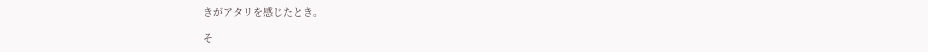きがアタリを感じたとき。

そ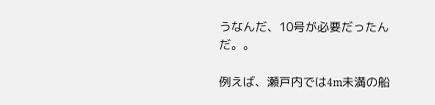うなんだ、10号が必要だったんだ。。

例えば、瀬戸内では4m未満の船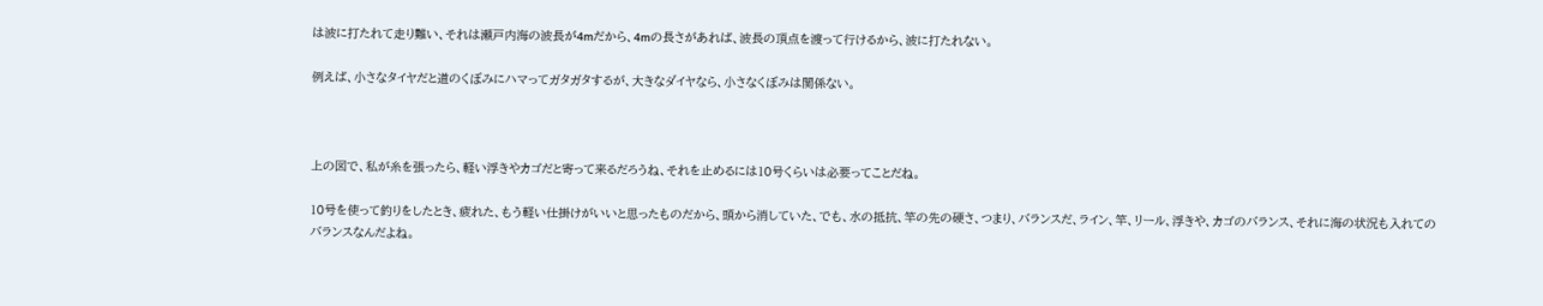は波に打たれて走り難い、それは瀬戸内海の波長が4mだから、4mの長さがあれば、波長の頂点を渡って行けるから、波に打たれない。

例えば、小さなタイヤだと道のくぼみにハマってガタガタするが、大きなダイヤなら、小さなくぼみは関係ない。



上の図で、私が糸を張ったら、軽い浮きやカゴだと寄って来るだろうね、それを止めるには10号くらいは必要ってことだね。

10号を使って釣りをしたとき、疲れた、もう軽い仕掛けがいいと思ったものだから、頭から消していた、でも、水の抵抗、竿の先の硬さ、つまり、バランスだ、ライン、竿、リール、浮きや、カゴのバランス、それに海の状況も入れてのバランスなんだよね。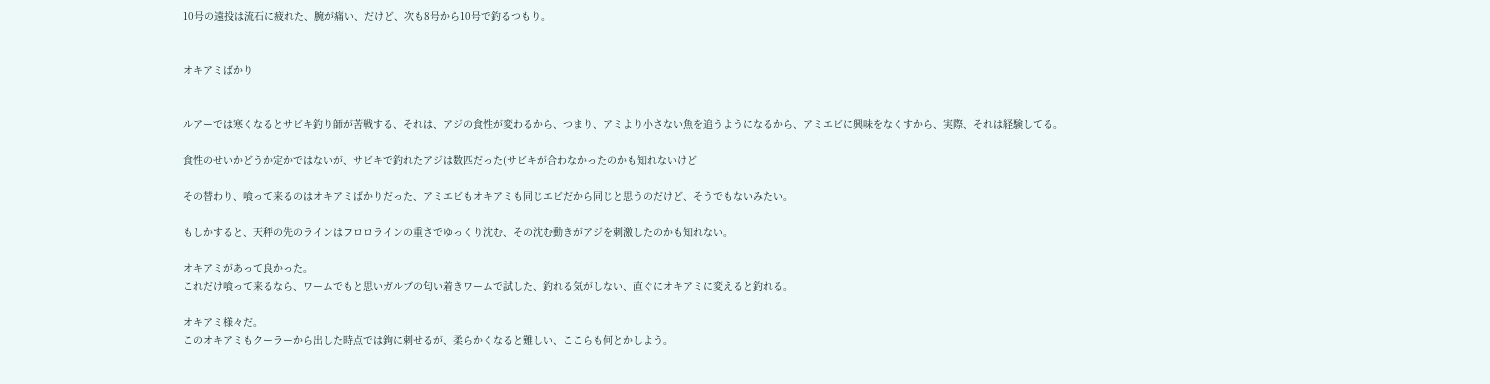10号の遠投は流石に疲れた、腕が痛い、だけど、次も8号から10号で釣るつもり。


オキアミばかり


ルアーでは寒くなるとサビキ釣り師が苦戦する、それは、アジの食性が変わるから、つまり、アミより小さない魚を追うようになるから、アミエビに興味をなくすから、実際、それは経験してる。

食性のせいかどうか定かではないが、サビキで釣れたアジは数匹だった(サビキが合わなかったのかも知れないけど

その替わり、喰って来るのはオキアミばかりだった、アミエビもオキアミも同じエビだから同じと思うのだけど、そうでもないみたい。

もしかすると、天秤の先のラインはフロロラインの重さでゆっくり沈む、その沈む動きがアジを刺激したのかも知れない。

オキアミがあって良かった。
これだけ喰って来るなら、ワームでもと思いガルブの匂い着きワームで試した、釣れる気がしない、直ぐにオキアミに変えると釣れる。

オキアミ様々だ。
このオキアミもクーラーから出した時点では鉤に刺せるが、柔らかくなると難しい、ここらも何とかしよう。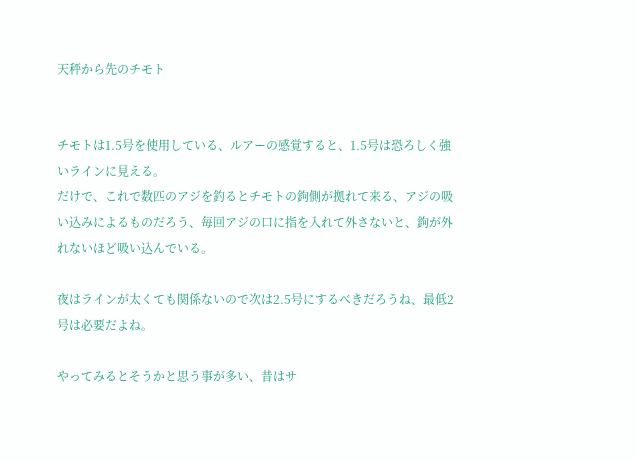天秤から先のチモト


チモトは1.5号を使用している、ルアーの感覚すると、1.5号は恐ろしく強いラインに見える。
だけで、これで数匹のアジを釣るとチモトの鉤側が拠れて来る、アジの吸い込みによるものだろう、毎回アジの口に指を入れて外さないと、鉤が外れないほど吸い込んでいる。

夜はラインが太くても関係ないので次は2.5号にするべきだろうね、最低2号は必要だよね。

やってみるとそうかと思う事が多い、昔はサ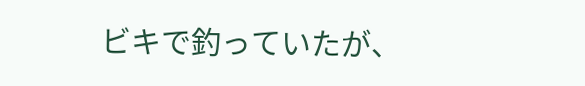ビキで釣っていたが、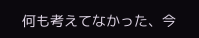何も考えてなかった、今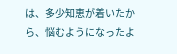は、多少知恵が着いたから、悩むようになったよ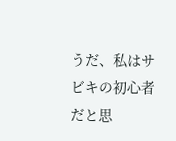うだ、私はサビキの初心者だと思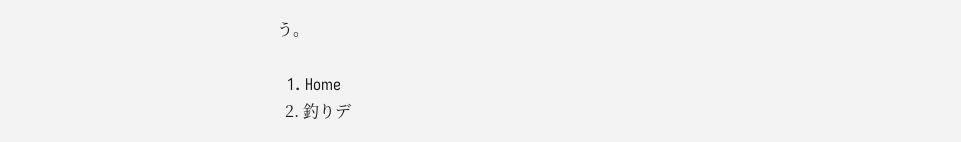う。

  1. Home
  2. 釣りデ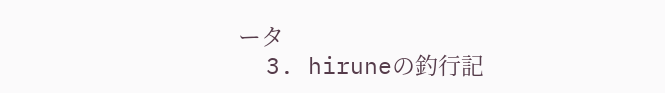ータ
  3. hiruneの釣行記